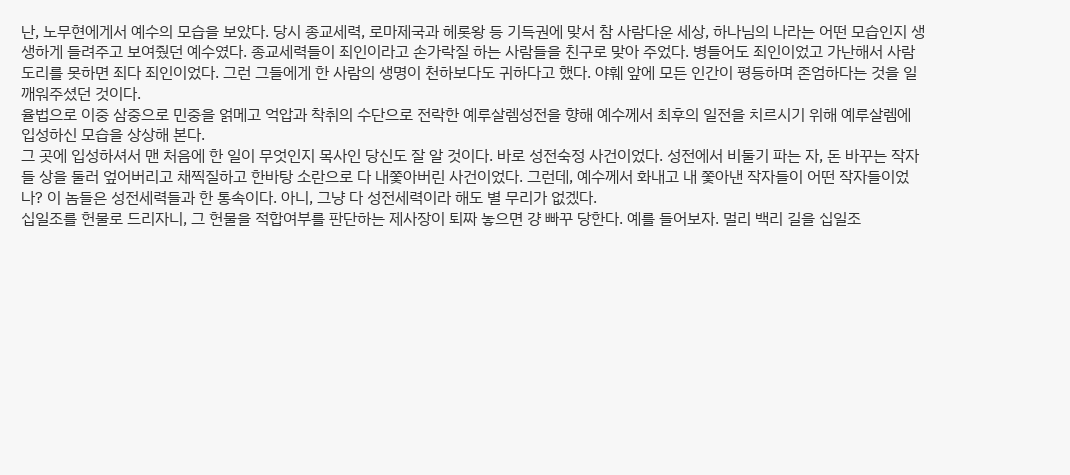난, 노무현에게서 예수의 모습을 보았다. 당시 종교세력, 로마제국과 헤롯왕 등 기득권에 맞서 참 사람다운 세상, 하나님의 나라는 어떤 모습인지 생생하게 들려주고 보여줬던 예수였다. 종교세력들이 죄인이라고 손가락질 하는 사람들을 친구로 맞아 주었다. 병들어도 죄인이었고 가난해서 사람도리를 못하면 죄다 죄인이었다. 그런 그들에게 한 사람의 생명이 천하보다도 귀하다고 했다. 야훼 앞에 모든 인간이 평등하며 존엄하다는 것을 일깨워주셨던 것이다.
율법으로 이중 삼중으로 민중을 얽메고 억압과 착취의 수단으로 전락한 예루살렘성전을 향해 예수께서 최후의 일전을 치르시기 위해 예루살렘에 입성하신 모습을 상상해 본다.
그 곳에 입성하셔서 맨 처음에 한 일이 무엇인지 목사인 당신도 잘 알 것이다. 바로 성전숙정 사건이었다. 성전에서 비둘기 파는 자, 돈 바꾸는 작자들 상을 둘러 엎어버리고 채찍질하고 한바탕 소란으로 다 내쫓아버린 사건이었다. 그런데, 예수께서 화내고 내 쫓아낸 작자들이 어떤 작자들이었나? 이 놈들은 성전세력들과 한 통속이다. 아니, 그냥 다 성전세력이라 해도 별 무리가 없겠다.
십일조를 헌물로 드리자니, 그 헌물을 적합여부를 판단하는 제사장이 퇴짜 놓으면 걍 빠꾸 당한다. 예를 들어보자. 멀리 백리 길을 십일조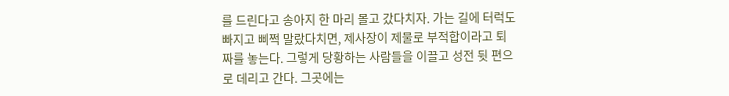를 드린다고 송아지 한 마리 몰고 갔다치자. 가는 길에 터럭도 빠지고 삐쩍 말랐다치면, 제사장이 제물로 부적합이라고 퇴짜를 놓는다. 그렇게 당황하는 사람들을 이끌고 성전 뒷 편으로 데리고 간다. 그곳에는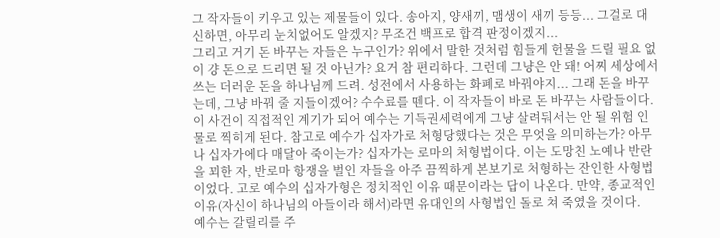그 작자들이 키우고 있는 제물들이 있다. 송아지, 양새끼, 맴생이 새끼 등등... 그걸로 대신하면, 아무리 눈치없어도 알겠지? 무조건 백프로 합격 판정이겠지...
그리고 거기 돈 바꾸는 자들은 누구인가? 위에서 말한 것처럼 힘들게 헌물을 드릴 필요 없이 걍 돈으로 드리면 될 것 아닌가? 요거 참 편리하다. 그런데 그냥은 안 돼! 어찌 세상에서 쓰는 더러운 돈을 하나님께 드려. 성전에서 사용하는 화폐로 바꿔야지... 그래 돈을 바꾸는데, 그냥 바꿔 줄 지들이겠어? 수수료를 뗀다. 이 작자들이 바로 돈 바꾸는 사람들이다.
이 사건이 직접적인 계기가 되어 예수는 기득권세력에게 그냥 살려둬서는 안 될 위험 인물로 찍히게 된다. 참고로 예수가 십자가로 처형당했다는 것은 무엇을 의미하는가? 아무나 십자가에다 매달아 죽이는가? 십자가는 로마의 처형법이다. 이는 도망친 노예나 반란을 꾀한 자, 반로마 항쟁을 벌인 자들을 아주 끔찍하게 본보기로 처형하는 잔인한 사형법이었다. 고로 예수의 십자가형은 정치적인 이유 때문이라는 답이 나온다. 만약, 종교적인 이유(자신이 하나님의 아들이라 해서)라면 유대인의 사형법인 돌로 쳐 죽였을 것이다.
예수는 갈릴리를 주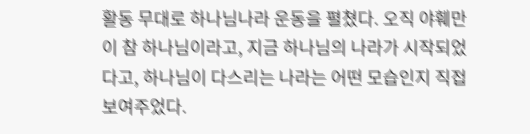활동 무대로 하나님나라 운동을 펼쳤다. 오직 야훼만이 참 하나님이라고, 지금 하나님의 나라가 시작되었다고, 하나님이 다스리는 나라는 어떤 모습인지 직접 보여주었다.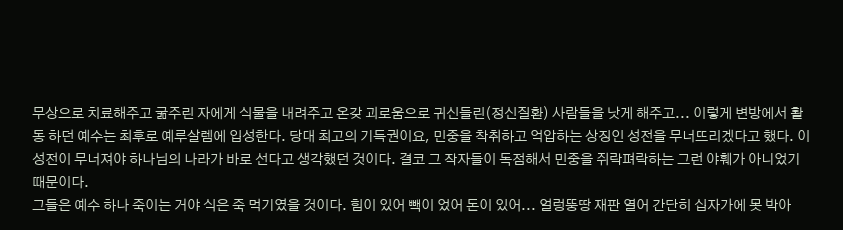무상으로 치료해주고 굶주린 자에게 식물을 내려주고 온갖 괴로움으로 귀신들린(정신질환) 사람들을 낫게 해주고... 이렇게 변방에서 활동 하던 예수는 최후로 예루살렘에 입성한다. 당대 최고의 기득권이요, 민중을 착취하고 억압하는 상징인 성전을 무너뜨리겠다고 했다. 이 성전이 무너져야 하나님의 나라가 바로 선다고 생각했던 것이다. 결코 그 작자들이 독점해서 민중을 쥐락펴락하는 그런 야훼가 아니었기 때문이다.
그들은 예수 하나 죽이는 거야 식은 죽 먹기였을 것이다. 힘이 있어 빽이 었어 돈이 있어... 얼렁뚱땅 재판 열어 간단히 십자가에 못 박아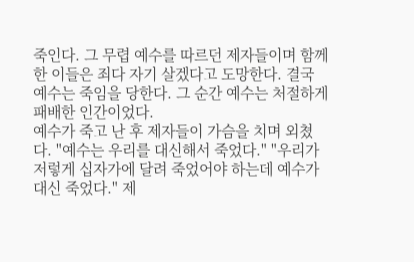죽인다. 그 무렵 예수를 따르던 제자들이며 함께 한 이들은 죄다 자기 살겠다고 도망한다. 결국 예수는 죽임을 당한다. 그 순간 예수는 처절하게 패배한 인간이었다.
예수가 죽고 난 후 제자들이 가슴을 치며 외쳤다. "예수는 우리를 대신해서 죽었다." "우리가 저렇게 십자가에 달려 죽었어야 하는데 예수가 대신 죽었다." 제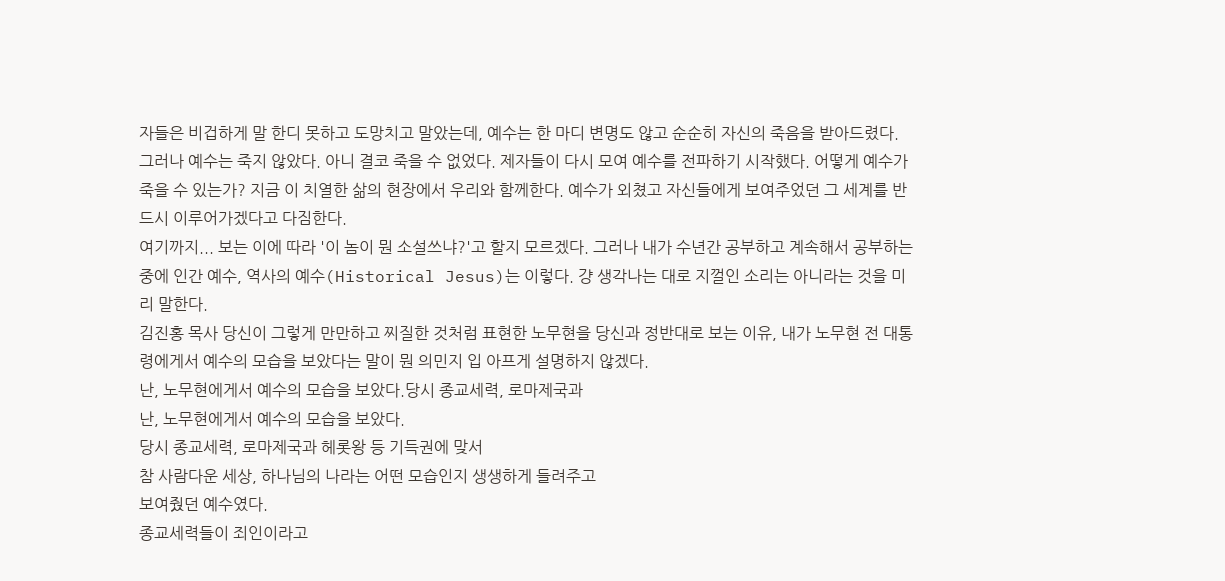자들은 비겁하게 말 한디 못하고 도망치고 말았는데, 예수는 한 마디 변명도 않고 순순히 자신의 죽음을 받아드렸다.
그러나 예수는 죽지 않았다. 아니 결코 죽을 수 없었다. 제자들이 다시 모여 예수를 전파하기 시작했다. 어떻게 예수가 죽을 수 있는가? 지금 이 치열한 삶의 현장에서 우리와 함께한다. 예수가 외쳤고 자신들에게 보여주었던 그 세계를 반드시 이루어가겠다고 다짐한다.
여기까지... 보는 이에 따라 '이 놈이 뭔 소설쓰냐?'고 할지 모르겠다. 그러나 내가 수년간 공부하고 계속해서 공부하는 중에 인간 예수, 역사의 예수(Historical Jesus)는 이렇다. 걍 생각나는 대로 지껄인 소리는 아니라는 것을 미리 말한다.
김진홍 목사 당신이 그렇게 만만하고 찌질한 것처럼 표현한 노무현을 당신과 정반대로 보는 이유, 내가 노무현 전 대통령에게서 예수의 모습을 보았다는 말이 뭔 의민지 입 아프게 설명하지 않겠다.
난, 노무현에게서 예수의 모습을 보았다.당시 종교세력, 로마제국과
난, 노무현에게서 예수의 모습을 보았다.
당시 종교세력, 로마제국과 헤롯왕 등 기득권에 맞서
참 사람다운 세상, 하나님의 나라는 어떤 모습인지 생생하게 들려주고
보여줬던 예수였다.
종교세력들이 죄인이라고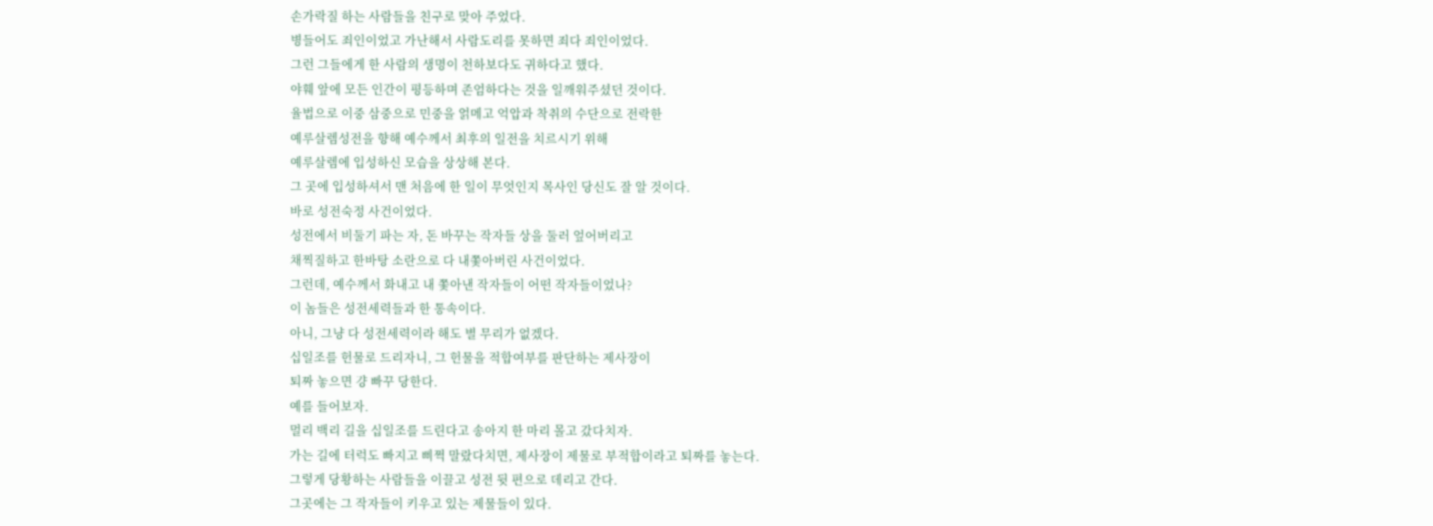손가락질 하는 사람들을 친구로 맞아 주었다.
병들어도 죄인이었고 가난해서 사람도리를 못하면 죄다 죄인이었다.
그런 그들에게 한 사람의 생명이 천하보다도 귀하다고 했다.
야훼 앞에 모든 인간이 평등하며 존엄하다는 것을 일깨워주셨던 것이다.
율법으로 이중 삼중으로 민중을 얽메고 억압과 착취의 수단으로 전락한
예루살렘성전을 향해 예수께서 최후의 일전을 치르시기 위해
예루살렘에 입성하신 모습을 상상해 본다.
그 곳에 입성하셔서 맨 처음에 한 일이 무엇인지 목사인 당신도 잘 알 것이다.
바로 성전숙정 사건이었다.
성전에서 비둘기 파는 자, 돈 바꾸는 작자들 상을 둘러 엎어버리고
채찍질하고 한바탕 소란으로 다 내쫓아버린 사건이었다.
그런데, 예수께서 화내고 내 쫓아낸 작자들이 어떤 작자들이었나?
이 놈들은 성전세력들과 한 통속이다.
아니, 그냥 다 성전세력이라 해도 별 무리가 없겠다.
십일조를 헌물로 드리자니, 그 헌물을 적합여부를 판단하는 제사장이
퇴짜 놓으면 걍 빠꾸 당한다.
예를 들어보자.
멀리 백리 길을 십일조를 드린다고 송아지 한 마리 몰고 갔다치자.
가는 길에 터럭도 빠지고 삐쩍 말랐다치면, 제사장이 제물로 부적합이라고 퇴짜를 놓는다.
그렇게 당황하는 사람들을 이끌고 성전 뒷 편으로 데리고 간다.
그곳에는 그 작자들이 키우고 있는 제물들이 있다.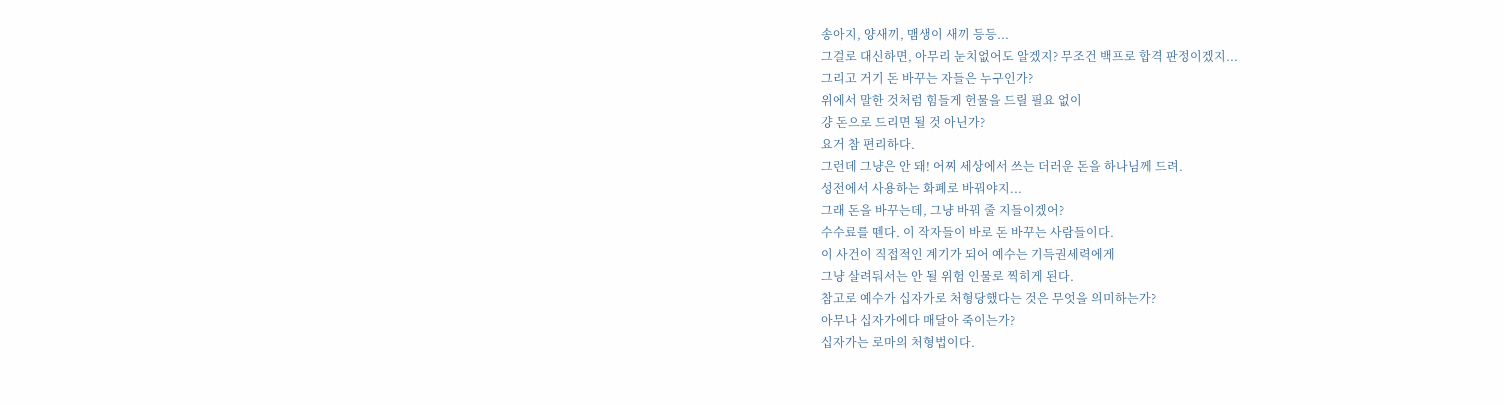송아지, 양새끼, 맴생이 새끼 등등...
그걸로 대신하면, 아무리 눈치없어도 알겠지? 무조건 백프로 합격 판정이겠지...
그리고 거기 돈 바꾸는 자들은 누구인가?
위에서 말한 것처럼 힘들게 헌물을 드릴 필요 없이
걍 돈으로 드리면 될 것 아닌가?
요거 참 편리하다.
그런데 그냥은 안 돼! 어찌 세상에서 쓰는 더러운 돈을 하나님께 드려.
성전에서 사용하는 화폐로 바꿔야지...
그래 돈을 바꾸는데, 그냥 바꿔 줄 지들이겠어?
수수료를 뗀다. 이 작자들이 바로 돈 바꾸는 사람들이다.
이 사건이 직접적인 계기가 되어 예수는 기득권세력에게
그냥 살려둬서는 안 될 위험 인물로 찍히게 된다.
참고로 예수가 십자가로 처형당했다는 것은 무엇을 의미하는가?
아무나 십자가에다 매달아 죽이는가?
십자가는 로마의 처형법이다.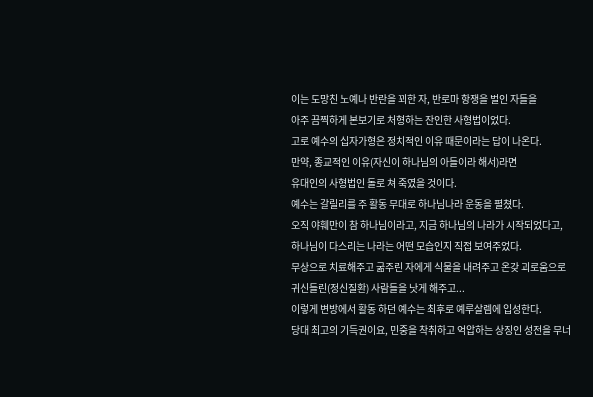이는 도망친 노예나 반란을 꾀한 자, 반로마 항쟁을 벌인 자들을
아주 끔찍하게 본보기로 처형하는 잔인한 사형법이었다.
고로 예수의 십자가형은 정치적인 이유 때문이라는 답이 나온다.
만약, 종교적인 이유(자신이 하나님의 아들이라 해서)라면
유대인의 사형법인 돌로 쳐 죽였을 것이다.
예수는 갈릴리를 주 활동 무대로 하나님나라 운동을 펼쳤다.
오직 야훼만이 참 하나님이라고, 지금 하나님의 나라가 시작되었다고,
하나님이 다스리는 나라는 어떤 모습인지 직접 보여주었다.
무상으로 치료해주고 굶주린 자에게 식물을 내려주고 온갖 괴로움으로
귀신들린(정신질환) 사람들을 낫게 해주고...
이렇게 변방에서 활동 하던 예수는 최후로 예루살렘에 입성한다.
당대 최고의 기득권이요, 민중을 착취하고 억압하는 상징인 성전을 무너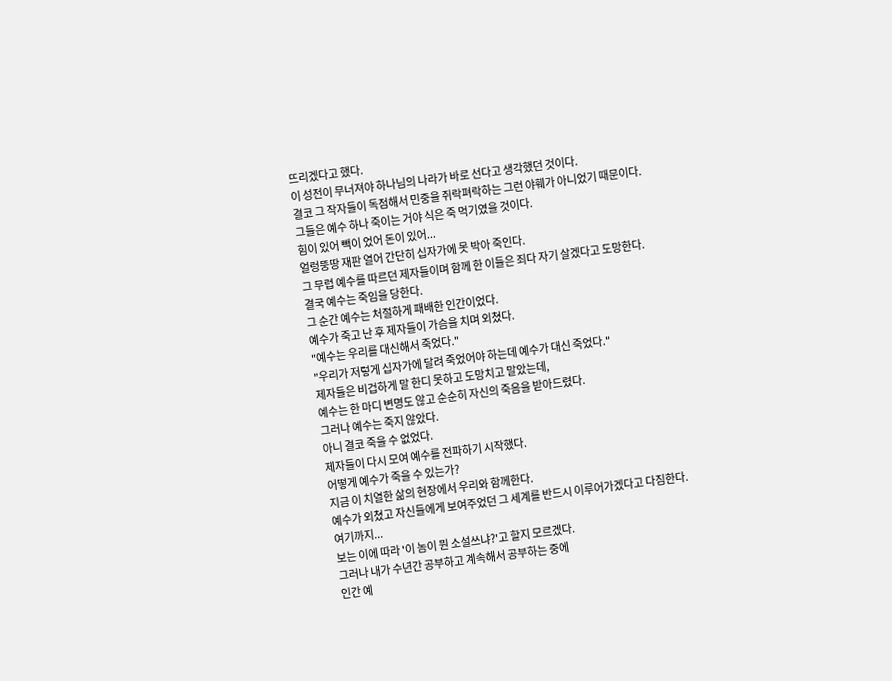뜨리겠다고 했다.
이 성전이 무너져야 하나님의 나라가 바로 선다고 생각했던 것이다.
결코 그 작자들이 독점해서 민중을 쥐락펴락하는 그런 야훼가 아니었기 때문이다.
그들은 예수 하나 죽이는 거야 식은 죽 먹기였을 것이다.
힘이 있어 빽이 었어 돈이 있어...
얼렁뚱땅 재판 열어 간단히 십자가에 못 박아 죽인다.
그 무렵 예수를 따르던 제자들이며 함께 한 이들은 죄다 자기 살겠다고 도망한다.
결국 예수는 죽임을 당한다.
그 순간 예수는 처절하게 패배한 인간이었다.
예수가 죽고 난 후 제자들이 가슴을 치며 외쳤다.
"예수는 우리를 대신해서 죽었다."
"우리가 저렇게 십자가에 달려 죽었어야 하는데 예수가 대신 죽었다."
제자들은 비겁하게 말 한디 못하고 도망치고 말았는데,
예수는 한 마디 변명도 않고 순순히 자신의 죽음을 받아드렸다.
그러나 예수는 죽지 않았다.
아니 결코 죽을 수 없었다.
제자들이 다시 모여 예수를 전파하기 시작했다.
어떻게 예수가 죽을 수 있는가?
지금 이 치열한 삶의 현장에서 우리와 함께한다.
예수가 외쳤고 자신들에게 보여주었던 그 세계를 반드시 이루어가겠다고 다짐한다.
여기까지...
보는 이에 따라 '이 놈이 뭔 소설쓰냐?'고 할지 모르겠다.
그러나 내가 수년간 공부하고 계속해서 공부하는 중에
인간 예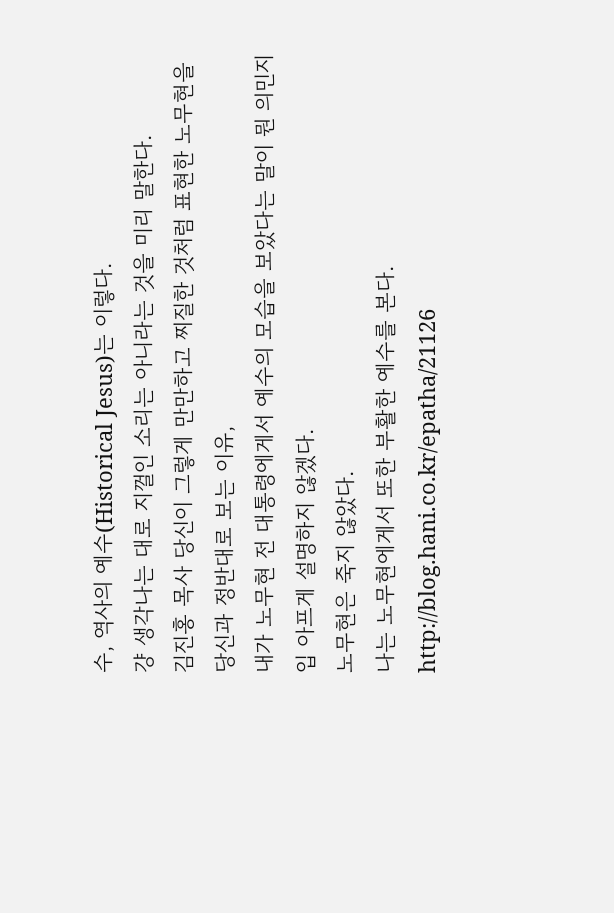수, 역사의 예수(Historical Jesus)는 이렇다.
걍 생각나는 대로 지껄인 소리는 아니라는 것을 미리 말한다.
김진홍 목사 당신이 그렇게 만만하고 찌질한 것처럼 표현한 노무현을
당신과 정반대로 보는 이유,
내가 노무현 전 대통령에게서 예수의 모습을 보았다는 말이 뭔 의민지
입 아프게 설명하지 않겠다.
노무현은 죽지 않았다.
나는 노무현에게서 또한 부활한 예수를 본다.
http://blog.hani.co.kr/epatha/21126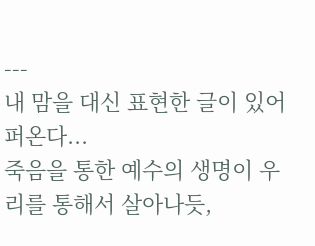---
내 맘을 대신 표현한 글이 있어 퍼온다...
죽음을 통한 예수의 생명이 우리를 통해서 살아나듯,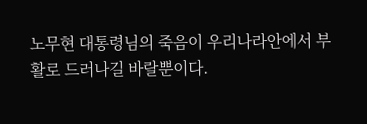노무현 대통령님의 죽음이 우리나라안에서 부활로 드러나길 바랄뿐이다.